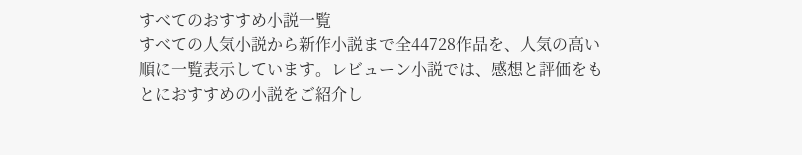すべてのおすすめ小説一覧
すべての人気小説から新作小説まで全44728作品を、人気の高い順に一覧表示しています。レビューン小説では、感想と評価をもとにおすすめの小説をご紹介し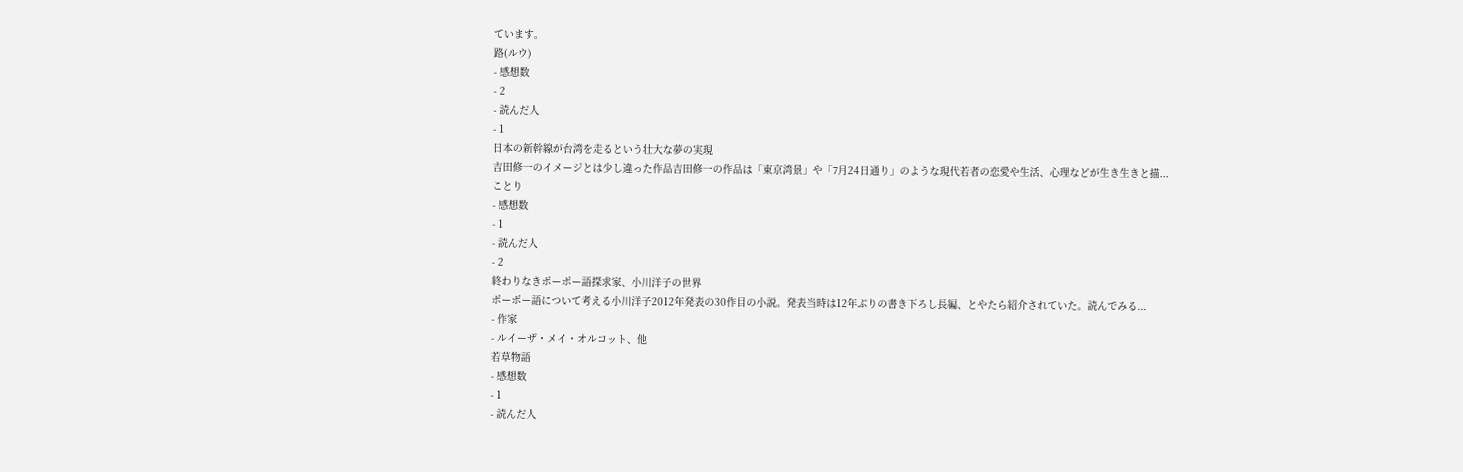ています。
路(ルウ)
- 感想数
- 2
- 読んだ人
- 1
日本の新幹線が台湾を走るという壮大な夢の実現
吉田修一のイメージとは少し違った作品吉田修一の作品は「東京湾景」や「7月24日通り」のような現代若者の恋愛や生活、心理などが生き生きと描...
ことり
- 感想数
- 1
- 読んだ人
- 2
終わりなきポーポー語探求家、小川洋子の世界
ポーポー語について考える小川洋子2012年発表の30作目の小説。発表当時は12年ぶりの書き下ろし長編、とやたら紹介されていた。読んでみる...
- 作家
- ルイーザ・メイ・オルコット、他
若草物語
- 感想数
- 1
- 読んだ人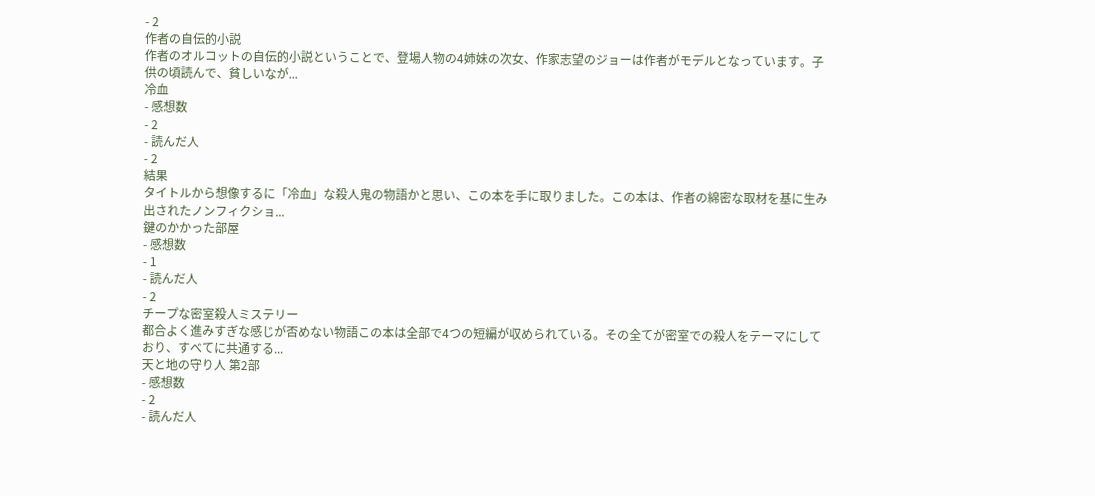- 2
作者の自伝的小説
作者のオルコットの自伝的小説ということで、登場人物の4姉妹の次女、作家志望のジョーは作者がモデルとなっています。子供の頃読んで、貧しいなが...
冷血
- 感想数
- 2
- 読んだ人
- 2
結果
タイトルから想像するに「冷血」な殺人鬼の物語かと思い、この本を手に取りました。この本は、作者の綿密な取材を基に生み出されたノンフィクショ...
鍵のかかった部屋
- 感想数
- 1
- 読んだ人
- 2
チープな密室殺人ミステリー
都合よく進みすぎな感じが否めない物語この本は全部で4つの短編が収められている。その全てが密室での殺人をテーマにしており、すべてに共通する...
天と地の守り人 第2部
- 感想数
- 2
- 読んだ人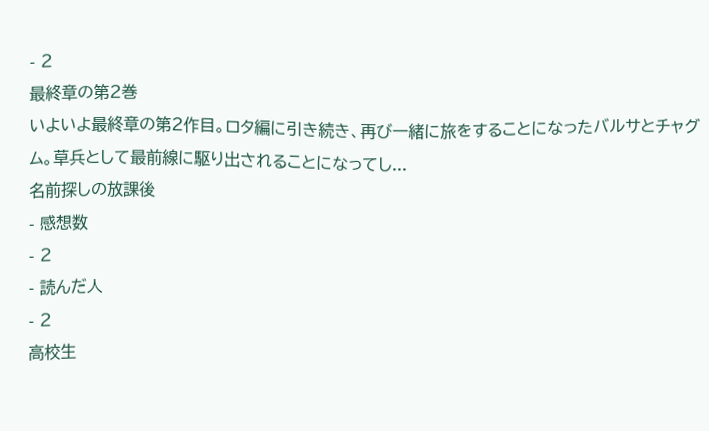- 2
最終章の第2巻
いよいよ最終章の第2作目。ロタ編に引き続き、再び一緒に旅をすることになったバルサとチャグム。草兵として最前線に駆り出されることになってし...
名前探しの放課後
- 感想数
- 2
- 読んだ人
- 2
高校生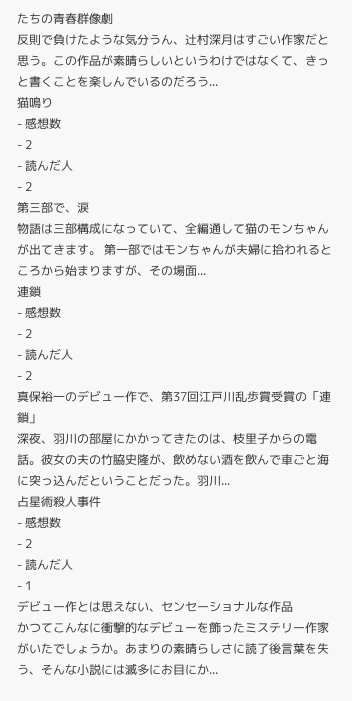たちの青春群像劇
反則で負けたような気分うん、辻村深月はすごい作家だと思う。この作品が素晴らしいというわけではなくて、きっと書くことを楽しんでいるのだろう...
猫鳴り
- 感想数
- 2
- 読んだ人
- 2
第三部で、涙
物語は三部構成になっていて、全編通して猫のモンちゃんが出てきます。 第一部ではモンちゃんが夫婦に拾われるところから始まりますが、その場面...
連鎖
- 感想数
- 2
- 読んだ人
- 2
真保裕一のデビュー作で、第37回江戸川乱歩賞受賞の「連鎖」
深夜、羽川の部屋にかかってきたのは、枝里子からの電話。彼女の夫の竹脇史隆が、飲めない酒を飲んで車ごと海に突っ込んだということだった。羽川...
占星術殺人事件
- 感想数
- 2
- 読んだ人
- 1
デビュー作とは思えない、センセーショナルな作品
かつてこんなに衝撃的なデビューを飾ったミステリー作家がいたでしょうか。あまりの素晴らしさに読了後言葉を失う、そんな小説には滅多にお目にか...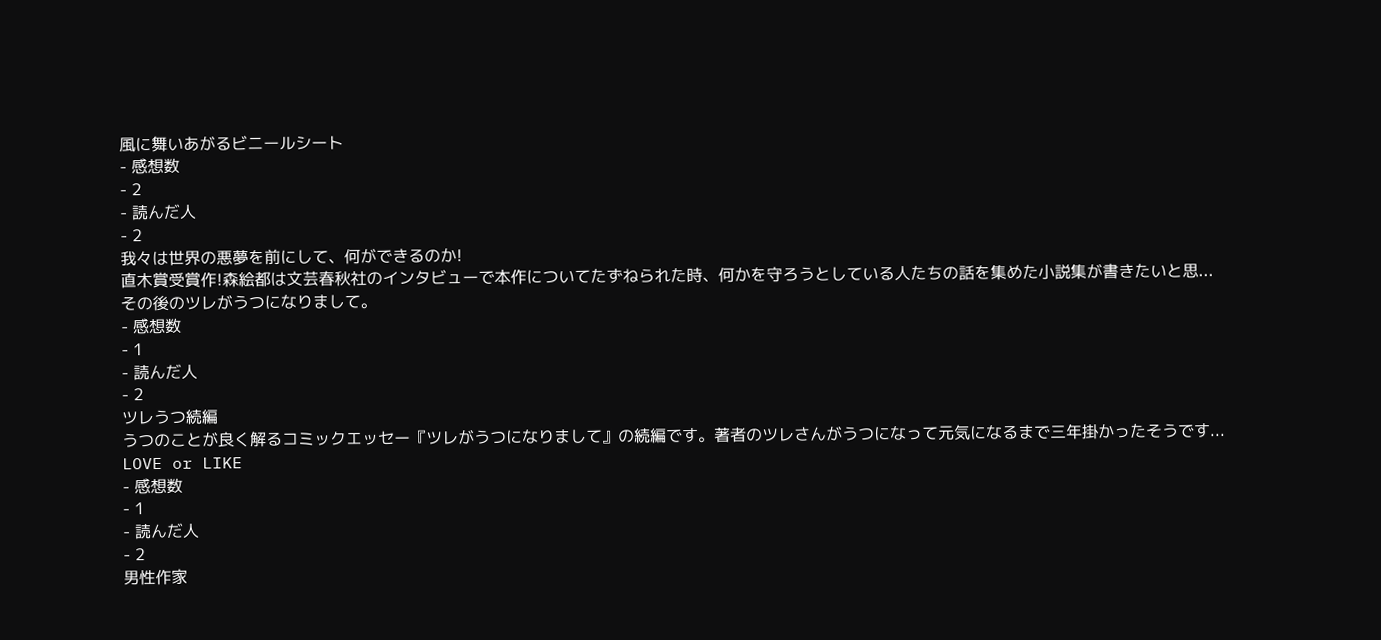風に舞いあがるビニールシート
- 感想数
- 2
- 読んだ人
- 2
我々は世界の悪夢を前にして、何ができるのか!
直木賞受賞作!森絵都は文芸春秋社のインタビューで本作についてたずねられた時、何かを守ろうとしている人たちの話を集めた小説集が書きたいと思...
その後のツレがうつになりまして。
- 感想数
- 1
- 読んだ人
- 2
ツレうつ続編
うつのことが良く解るコミックエッセー『ツレがうつになりまして』の続編です。著者のツレさんがうつになって元気になるまで三年掛かったそうです...
LOVE or LIKE
- 感想数
- 1
- 読んだ人
- 2
男性作家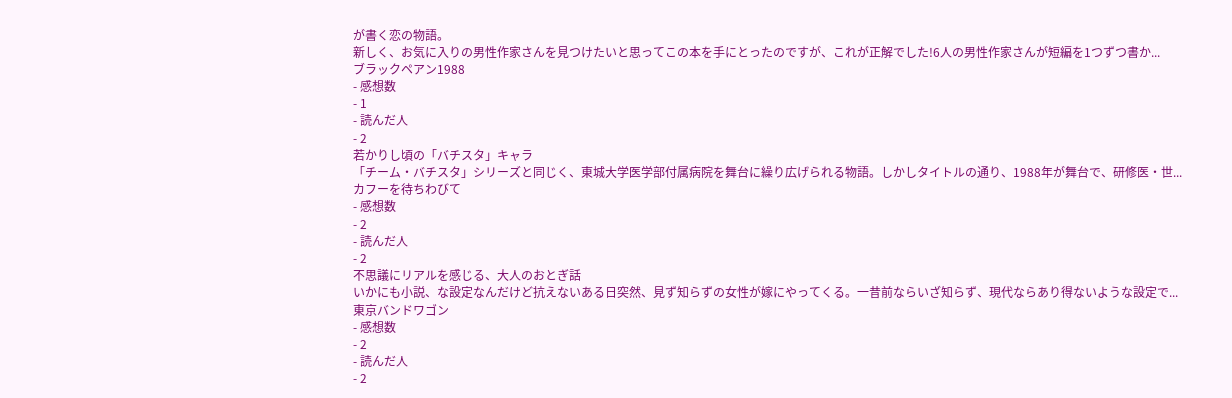が書く恋の物語。
新しく、お気に入りの男性作家さんを見つけたいと思ってこの本を手にとったのですが、これが正解でした!6人の男性作家さんが短編を1つずつ書か...
ブラックペアン1988
- 感想数
- 1
- 読んだ人
- 2
若かりし頃の「バチスタ」キャラ
「チーム・バチスタ」シリーズと同じく、東城大学医学部付属病院を舞台に繰り広げられる物語。しかしタイトルの通り、1988年が舞台で、研修医・世...
カフーを待ちわびて
- 感想数
- 2
- 読んだ人
- 2
不思議にリアルを感じる、大人のおとぎ話
いかにも小説、な設定なんだけど抗えないある日突然、見ず知らずの女性が嫁にやってくる。一昔前ならいざ知らず、現代ならあり得ないような設定で...
東京バンドワゴン
- 感想数
- 2
- 読んだ人
- 2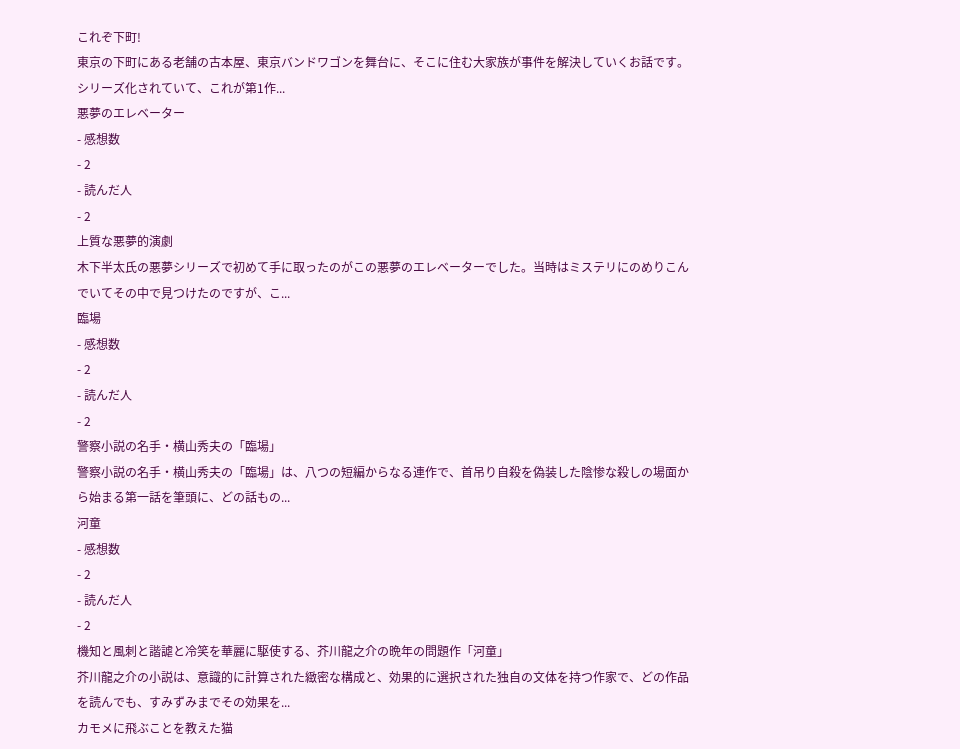これぞ下町!
東京の下町にある老舗の古本屋、東京バンドワゴンを舞台に、そこに住む大家族が事件を解決していくお話です。シリーズ化されていて、これが第1作...
悪夢のエレベーター
- 感想数
- 2
- 読んだ人
- 2
上質な悪夢的演劇
木下半太氏の悪夢シリーズで初めて手に取ったのがこの悪夢のエレベーターでした。当時はミステリにのめりこんでいてその中で見つけたのですが、こ...
臨場
- 感想数
- 2
- 読んだ人
- 2
警察小説の名手・横山秀夫の「臨場」
警察小説の名手・横山秀夫の「臨場」は、八つの短編からなる連作で、首吊り自殺を偽装した陰惨な殺しの場面から始まる第一話を筆頭に、どの話もの...
河童
- 感想数
- 2
- 読んだ人
- 2
機知と風刺と諧謔と冷笑を華麗に駆使する、芥川龍之介の晩年の問題作「河童」
芥川龍之介の小説は、意識的に計算された緻密な構成と、効果的に選択された独自の文体を持つ作家で、どの作品を読んでも、すみずみまでその効果を...
カモメに飛ぶことを教えた猫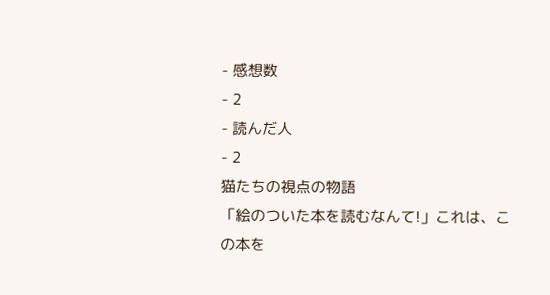- 感想数
- 2
- 読んだ人
- 2
猫たちの視点の物語
「絵のついた本を読むなんて!」これは、この本を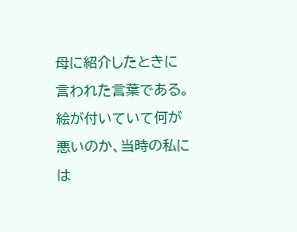母に紹介したときに言われた言葉である。絵が付いていて何が悪いのか、当時の私には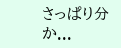さっぱり分か...